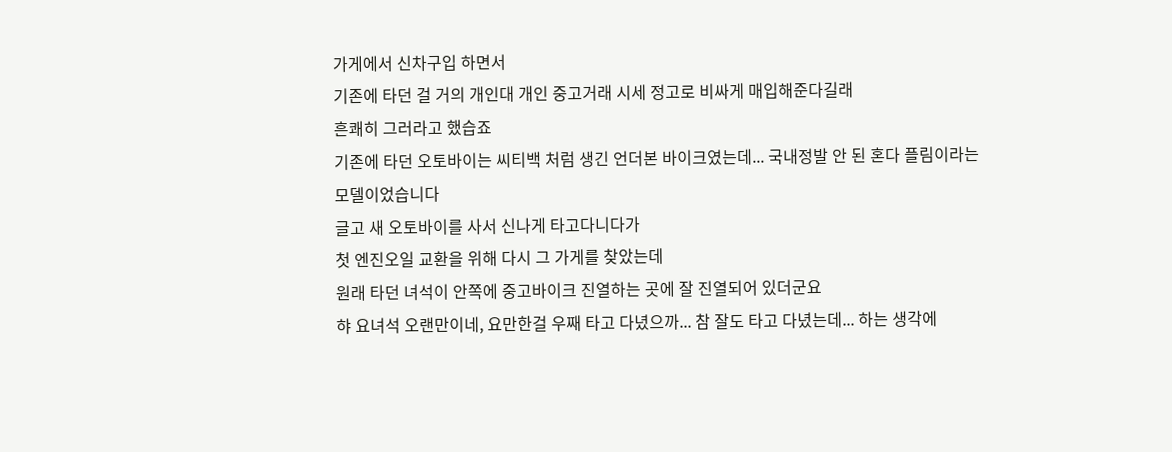가게에서 신차구입 하면서
기존에 타던 걸 거의 개인대 개인 중고거래 시세 정고로 비싸게 매입해준다길래
흔쾌히 그러라고 했습죠
기존에 타던 오토바이는 씨티백 처럼 생긴 언더본 바이크였는데... 국내정발 안 된 혼다 플림이라는 모델이었습니다
글고 새 오토바이를 사서 신나게 타고다니다가
첫 엔진오일 교환을 위해 다시 그 가게를 찾았는데
원래 타던 녀석이 안쪽에 중고바이크 진열하는 곳에 잘 진열되어 있더군요
햐 요녀석 오랜만이네, 요만한걸 우째 타고 다녔으까... 참 잘도 타고 다녔는데... 하는 생각에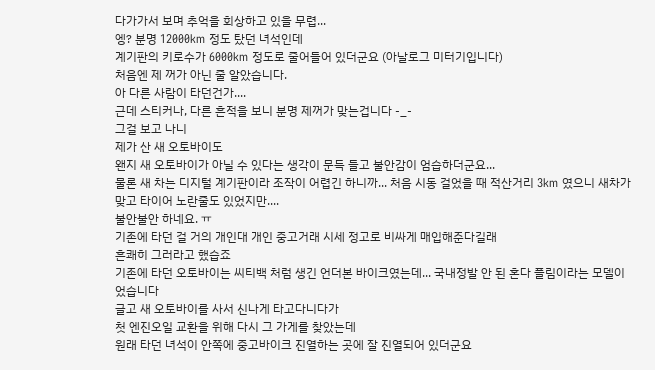다가가서 보며 추억을 회상하고 있을 무렵...
엥? 분명 12000km 정도 탔던 녀석인데
계기판의 키로수가 6000km 정도로 줄어들어 있더군요 (아날로그 미터기입니다)
처음엔 제 꺼가 아닌 줄 알았습니다.
아 다른 사람이 타던건가....
근데 스티커나, 다른 흔적을 보니 분명 제꺼가 맞는겁니다 -_-
그걸 보고 나니
제가 산 새 오토바이도
왠지 새 오토바이가 아닐 수 있다는 생각이 문득 들고 불안감이 엄습하더군요...
물론 새 차는 디지털 계기판이라 조작이 어렵긴 하니까... 처음 시동 걸었을 때 적산거리 3km 였으니 새차가 맞고 타이어 노란줄도 있었지만....
불안불안 하네요. ㅠ
기존에 타던 걸 거의 개인대 개인 중고거래 시세 정고로 비싸게 매입해준다길래
흔쾌히 그러라고 했습죠
기존에 타던 오토바이는 씨티백 처럼 생긴 언더본 바이크였는데... 국내정발 안 된 혼다 플림이라는 모델이었습니다
글고 새 오토바이를 사서 신나게 타고다니다가
첫 엔진오일 교환을 위해 다시 그 가게를 찾았는데
원래 타던 녀석이 안쪽에 중고바이크 진열하는 곳에 잘 진열되어 있더군요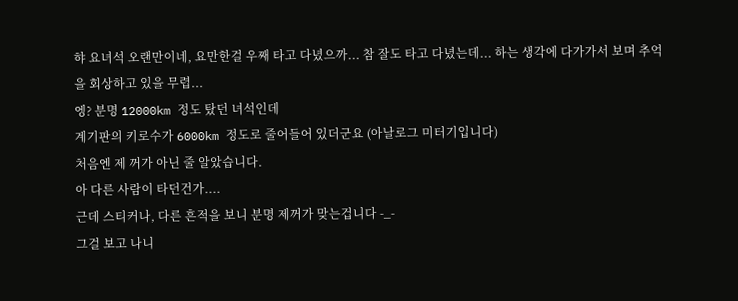햐 요녀석 오랜만이네, 요만한걸 우째 타고 다녔으까... 참 잘도 타고 다녔는데... 하는 생각에 다가가서 보며 추억을 회상하고 있을 무렵...
엥? 분명 12000km 정도 탔던 녀석인데
계기판의 키로수가 6000km 정도로 줄어들어 있더군요 (아날로그 미터기입니다)
처음엔 제 꺼가 아닌 줄 알았습니다.
아 다른 사람이 타던건가....
근데 스티커나, 다른 흔적을 보니 분명 제꺼가 맞는겁니다 -_-
그걸 보고 나니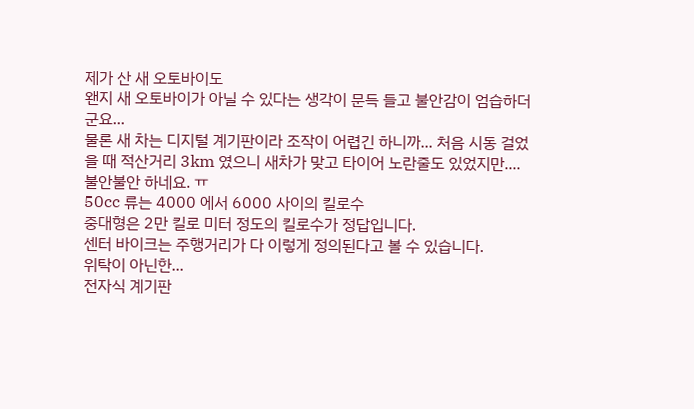제가 산 새 오토바이도
왠지 새 오토바이가 아닐 수 있다는 생각이 문득 들고 불안감이 엄습하더군요...
물론 새 차는 디지털 계기판이라 조작이 어렵긴 하니까... 처음 시동 걸었을 때 적산거리 3km 였으니 새차가 맞고 타이어 노란줄도 있었지만....
불안불안 하네요. ㅠ
50cc 류는 4000 에서 6000 사이의 킬로수
중대형은 2만 킬로 미터 정도의 킬로수가 정답입니다.
센터 바이크는 주행거리가 다 이렇게 정의된다고 볼 수 있습니다.
위탁이 아닌한...
전자식 계기판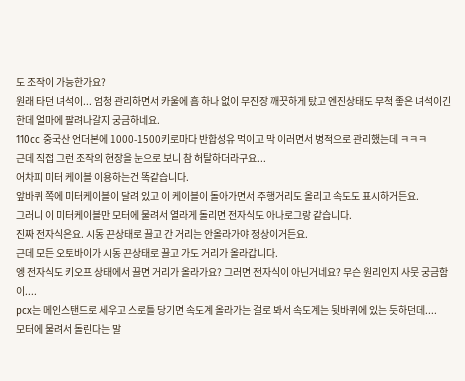도 조작이 가능한가요?
원래 타던 녀석이... 엄청 관리하면서 카울에 흠 하나 없이 무진장 깨끗하게 탔고 엔진상태도 무척 좋은 녀석이긴 한데 얼마에 팔려나갈지 궁금하네요.
110cc 중국산 언더본에 1000-1500키로마다 반합성유 먹이고 막 이러면서 병적으로 관리했는데 ㅋㅋㅋ
근데 직접 그런 조작의 현장을 눈으로 보니 참 허탈하더라구요...
어차피 미터 케이블 이용하는건 똑같습니다.
앞바퀴 쪽에 미터케이블이 달려 있고 이 케이블이 돌아가면서 주행거리도 올리고 속도도 표시하거든요.
그러니 이 미터케이블만 모터에 물려서 열라게 돌리면 전자식도 아나로그랑 같습니다.
진짜 전자식은요. 시동 끈상태로 끌고 간 거리는 안올라가야 정상이거든요.
근데 모든 오토바이가 시동 끈상태로 끌고 가도 거리가 올라갑니다.
엥 전자식도 키오프 상태에서 끌면 거리가 올라가요? 그러면 전자식이 아닌거네요? 무슨 원리인지 사뭇 궁금함이....
pcx는 메인스탠드로 세우고 스로틀 당기면 속도계 올라가는 걸로 봐서 속도계는 뒷바퀴에 있는 듯하던데....
모터에 물려서 돌린다는 말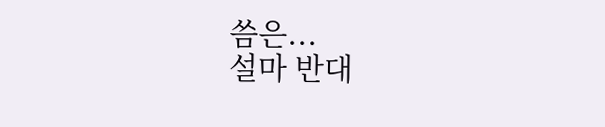씀은...
설마 반대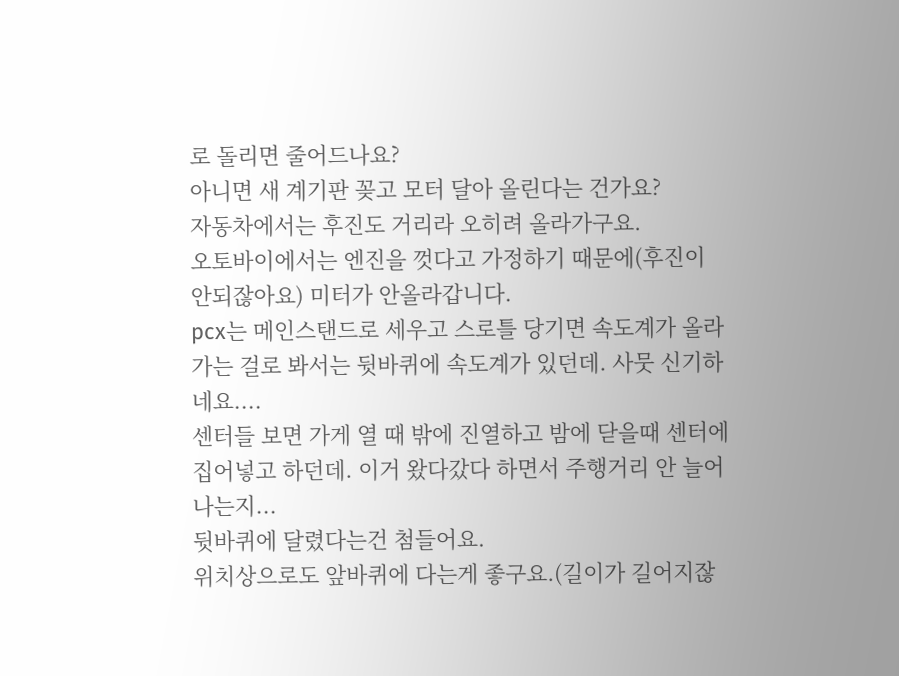로 돌리면 줄어드나요?
아니면 새 계기판 꽂고 모터 달아 올린다는 건가요?
자동차에서는 후진도 거리라 오히려 올라가구요.
오토바이에서는 엔진을 껏다고 가정하기 때문에(후진이 안되잖아요) 미터가 안올라갑니다.
pcx는 메인스탠드로 세우고 스로틀 당기면 속도계가 올라가는 걸로 봐서는 뒷바퀴에 속도계가 있던데. 사뭇 신기하네요....
센터들 보면 가게 열 때 밖에 진열하고 밤에 닫을때 센터에 집어넣고 하던데. 이거 왔다갔다 하면서 주행거리 안 늘어나는지...
뒷바퀴에 달렸다는건 첨들어요.
위치상으로도 앞바퀴에 다는게 좋구요.(길이가 길어지잖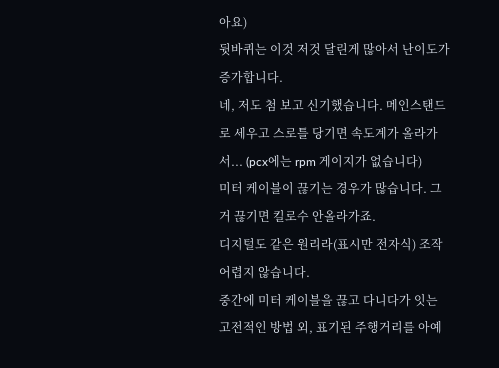아요)
뒷바퀴는 이것 저것 달린게 많아서 난이도가 증가합니다.
네, 저도 첨 보고 신기했습니다. 메인스탠드로 세우고 스로틀 당기면 속도계가 올라가서... (pcx에는 rpm 게이지가 없습니다)
미터 케이블이 끊기는 경우가 많습니다. 그거 끊기면 킬로수 안올라가죠.
디지털도 같은 원리라(표시만 전자식) 조작 어렵지 않습니다.
중간에 미터 케이블을 끊고 다니다가 잇는 고전적인 방법 외, 표기된 주행거리를 아예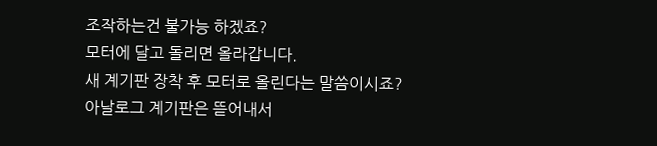조작하는건 불가능 하겠죠?
모터에 달고 돌리면 올라갑니다.
새 계기판 장착 후 모터로 올린다는 말씀이시죠?
아날로그 계기판은 뜯어내서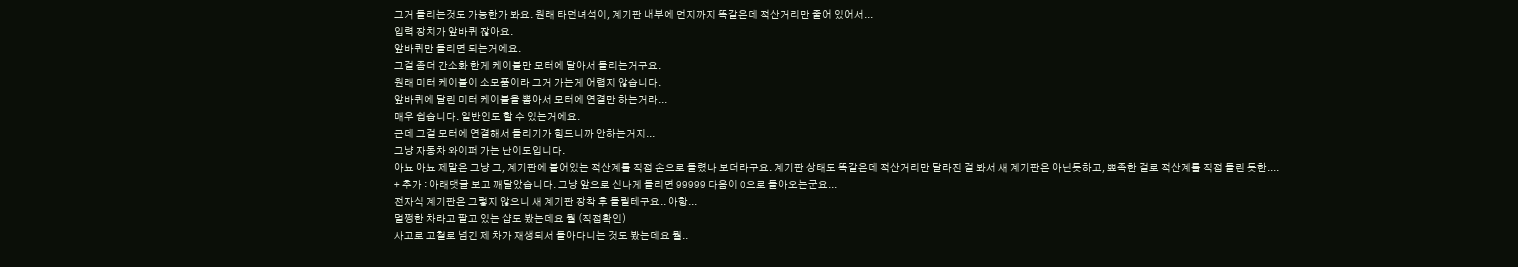그거 돌리는것도 가능한가 봐요. 원래 타던녀석이, 계기판 내부에 먼지까지 똑같은데 적산거리만 줄어 있어서...
입력 장치가 앞바퀴 잖아요.
앞바퀴만 돌리면 되는거에요.
그걸 좀더 간소화 한게 케이블만 모터에 달아서 돌리는거구요.
원래 미터 케이블이 소모품이라 그거 가는게 어렵지 않습니다.
앞바퀴에 달린 미터 케이블을 뽑아서 모터에 연결만 하는거라...
매우 쉽습니다. 일반인도 할 수 있는거에요.
근데 그걸 모터에 연결해서 돌리기가 힘드니까 안하는거지...
그냥 자동차 와이퍼 가는 난이도입니다.
아뇨 아뇨 제말은 그냥 그, 계기판에 붙어있는 적산계를 직접 손으로 돌렸나 보더라구요. 계기판 상태도 똑같은데 적산거리만 달라진 걸 봐서 새 계기판은 아닌듯하고, 뾰족한 걸로 적산계를 직접 돌린 듯한....
+ 추가 : 아래댓글 보고 깨달았습니다. 그냥 앞으로 신나게 돌리면 99999 다음이 0으로 돌아오는군요...
전자식 계기판은 그렇지 않으니 새 계기판 장착 후 돌릴테구요.. 아항...
멀쩡한 차라고 팔고 있는 샵도 봤는데요 뭘 (직접확인)
사고로 고철로 넘긴 제 차가 재생되서 돌아다니는 것도 봤는데요 뭘..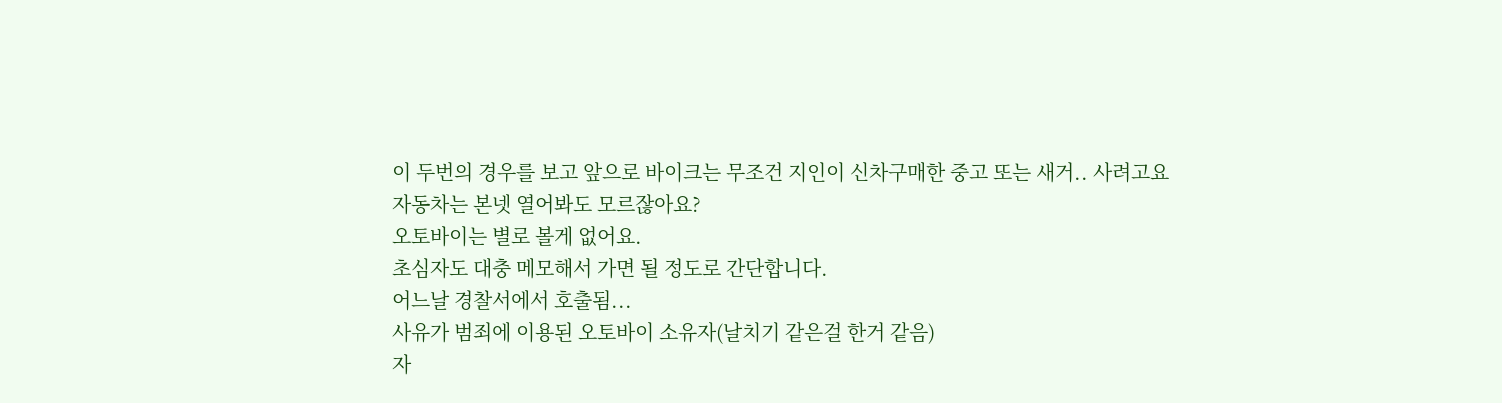이 두번의 경우를 보고 앞으로 바이크는 무조건 지인이 신차구매한 중고 또는 새거.. 사려고요
자동차는 본넷 열어봐도 모르잖아요?
오토바이는 별로 볼게 없어요.
초심자도 대충 메모해서 가면 될 정도로 간단합니다.
어느날 경찰서에서 호출됨...
사유가 범죄에 이용된 오토바이 소유자(날치기 같은걸 한거 같음)
자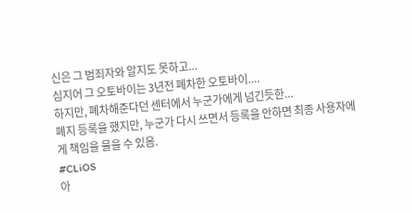신은 그 범죄자와 알지도 못하고...
심지어 그 오토바이는 3년전 폐차한 오토바이....
하지만, 폐차해준다던 센터에서 누군가에게 넘긴듯한...
폐지 등록을 했지만, 누군가 다시 쓰면서 등록을 안하면 최종 사용자에게 책임을 물을 수 있음.
#CLiOS
아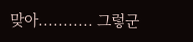맞아........... 그렇군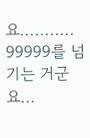요...........
99999를 넘기는 거군요...